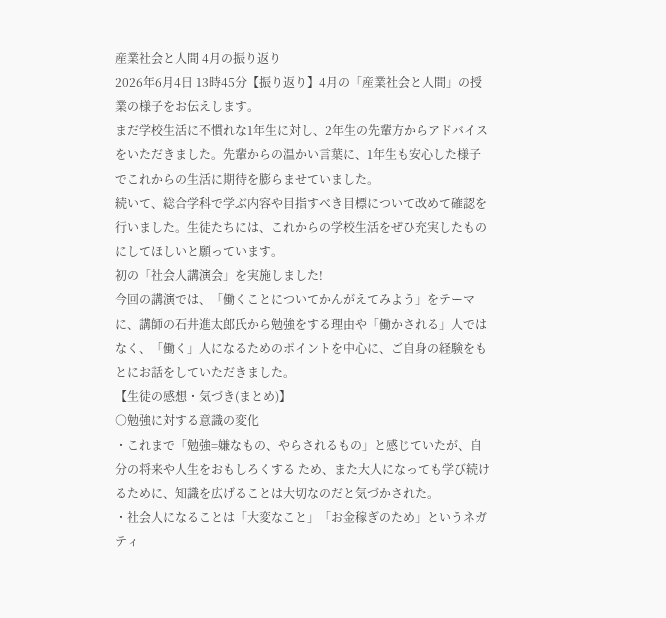産業社会と人間 4月の振り返り
2026年6月4日 13時45分【振り返り】4月の「産業社会と人間」の授業の様子をお伝えします。
まだ学校生活に不慣れな1年生に対し、2年生の先輩方からアドバイスをいただきました。先輩からの温かい言葉に、1年生も安心した様子でこれからの生活に期待を膨らませていました。
続いて、総合学科で学ぶ内容や目指すべき目標について改めて確認を行いました。生徒たちには、これからの学校生活をぜひ充実したものにしてほしいと願っています。
初の「社会人講演会」を実施しました!
今回の講演では、「働くことについてかんがえてみよう」をテーマに、講師の石井進太郎氏から勉強をする理由や「働かされる」人ではなく、「働く」人になるためのポイントを中心に、ご自身の経験をもとにお話をしていただきました。
【生徒の感想・気づき(まとめ)】
○勉強に対する意識の変化
・これまで「勉強=嫌なもの、やらされるもの」と感じていたが、自分の将来や人生をおもしろくする ため、また大人になっても学び続けるために、知識を広げることは大切なのだと気づかされた。
・社会人になることは「大変なこと」「お金稼ぎのため」というネガティ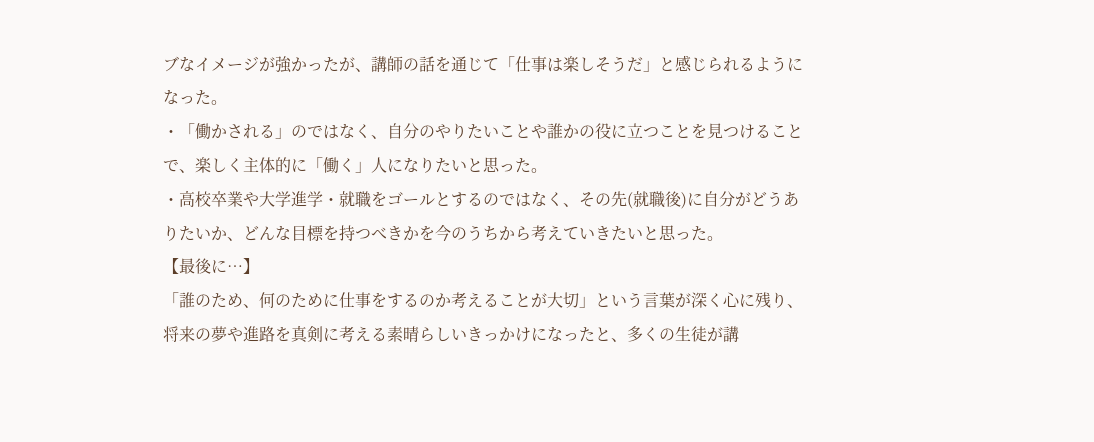ブなイメージが強かったが、講師の話を通じて「仕事は楽しそうだ」と感じられるようになった。
・「働かされる」のではなく、自分のやりたいことや誰かの役に立つことを見つけることで、楽しく主体的に「働く」人になりたいと思った。
・高校卒業や大学進学・就職をゴールとするのではなく、その先(就職後)に自分がどうありたいか、どんな目標を持つべきかを今のうちから考えていきたいと思った。
【最後に…】
「誰のため、何のために仕事をするのか考えることが大切」という言葉が深く心に残り、将来の夢や進路を真剣に考える素晴らしいきっかけになったと、多くの生徒が講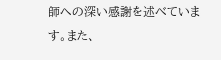師への深い感謝を述べています。また、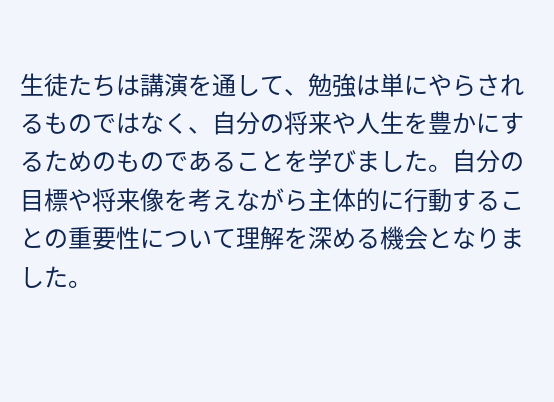生徒たちは講演を通して、勉強は単にやらされるものではなく、自分の将来や人生を豊かにするためのものであることを学びました。自分の目標や将来像を考えながら主体的に行動することの重要性について理解を深める機会となりました。